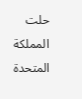حلت المملكة المتحدة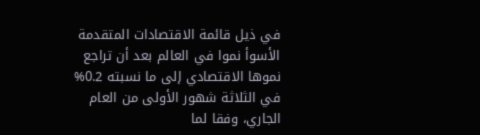في ذيل قائمة الاقتصادات المتقدمة الأسوأ نموا في العالم بعد أن تراجع نموها الاقتصادي إلى ما نسبته 0.2% في الثلاثة شهور الأولى من العام الجاري، وفقا لما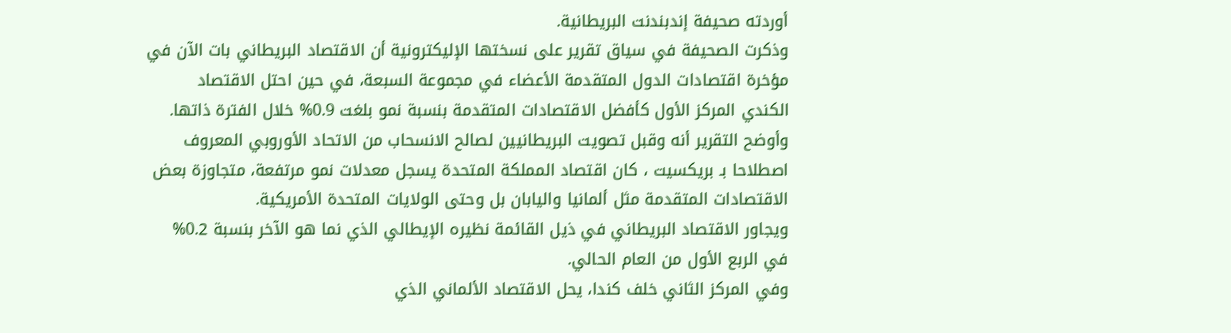أوردته صحيفة إندبندنت البريطانية.
وذكرت الصحيفة في سياق تقرير على نسختها الإليكترونية أن الاقتصاد البريطاني بات الآن في مؤخرة اقتصادات الدول المتقدمة الأعضاء في مجموعة السبعة، في حين احتل الاقتصاد الكندي المركز الأول كأفضل الاقتصادات المتقدمة بنسبة نمو بلغت 0.9% خلال الفترة ذاتها.
وأوضح التقرير أنه وقبل تصويت البريطانيين لصالح الانسحاب من الاتحاد الأوروبي المعروف اصطلاحا بـ بريكسيت ، كان اقتصاد المملكة المتحدة يسجل معدلات نمو مرتفعة، متجاوزة بعض الاقتصادات المتقدمة مثل ألمانيا واليابان بل وحتى الولايات المتحدة الأمريكية.
ويجاور الاقتصاد البريطاني في ذيل القائمة نظيره الإيطالي الذي نما هو الآخر بنسبة 0.2% في الربع الأول من العام الحالي.
وفي المركز الثاني خلف كندا، يحل الاقتصاد الألماني الذي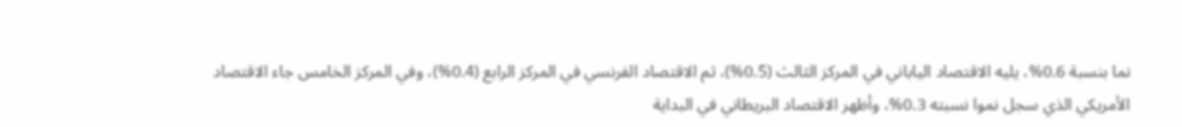نما بنسبة 0.6%، يليه الاقتصاد الياباني في المركز الثالث (0.5%)، ثم الاقتصاد الفرنسي في المركز الرابع (0.4%)، وفي المركز الخامس جاء الاقتصاد الأمريكي الذي سجل نموا نسبته 0.3%، وأظهر الاقتصاد البريطاني في البداية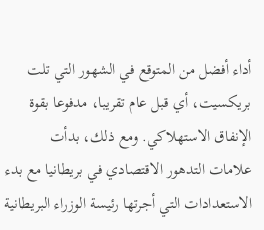أداء أفضل من المتوقع في الشهور التي تلت بريكسيت، أي قبل عام تقريبا، مدفوعا بقوة الإنفاق الاستهلاكي. ومع ذلك، بدأت علامات التدهور الاقتصادي في بريطانيا مع بدء الاستعدادات التي أجرتها رئيسة الوزراء البريطانية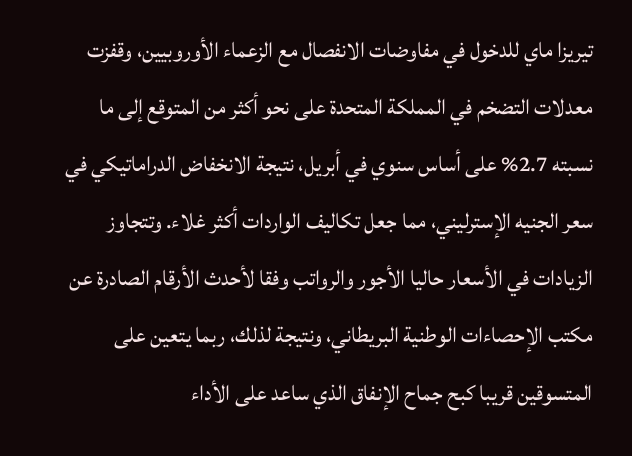تيريزا ماي للدخول في مفاوضات الانفصال مع الزعماء الأوروبيين، وقفزت معدلات التضخم في المملكة المتحدة على نحو أكثر من المتوقع إلى ما نسبته 2.7% على أساس سنوي في أبريل، نتيجة الانخفاض الدراماتيكي في سعر الجنيه الإسترليني، مما جعل تكاليف الواردات أكثر غلاء. وتتجاوز الزيادات في الأسعار حاليا الأجور والرواتب وفقا لأحدث الأرقام الصادرة عن مكتب الإحصاءات الوطنية البريطاني، ونتيجة لذلك، ربما يتعين على المتسوقين قريبا كبح جماح الإنفاق الذي ساعد على الأداء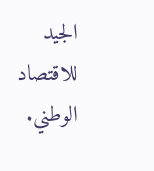الجيد للاقتصاد الوطني.